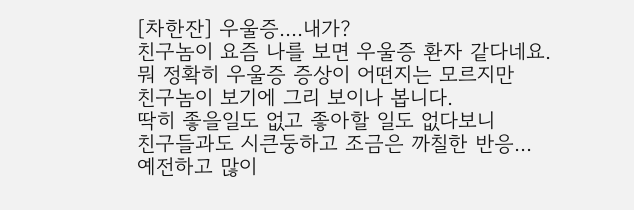[차한잔] 우울증....내가?
친구놈이 요즘 나를 보면 우울증 환자 같다네요.
뭐 정확히 우울증 증상이 어떤지는 모르지만
친구놈이 보기에 그리 보이나 봅니다.
딱히 좋을일도 없고 좋아할 일도 없다보니
친구들과도 시큰둥하고 조금은 까칠한 반응...
예전하고 많이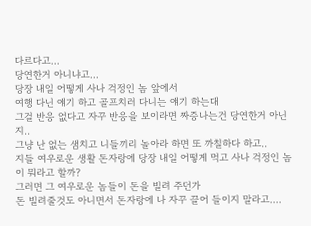다르다고...
당연한거 아니냐고...
당장 내일 어떻게 사나 걱정인 놈 앞에서
여행 다닌 얘기 하고 골프치러 다니는 얘기 하는대
그걸 반응 없다고 자꾸 반응을 보이라면 짜증나는건 당연한거 아닌지..
그냥 난 없는 샘치고 니들끼리 놀아라 하면 또 까칠하다 하고..
지들 여우로운 생활 돈자랑에 당장 내일 어떻게 먹고 사나 걱정인 놈이 뭐라고 할까?
그러면 그 여우로운 놈들이 돈을 빌려 주던가
돈 빌려줄것도 아니면서 돈자랑에 나 자꾸 끌어 들이지 말라고....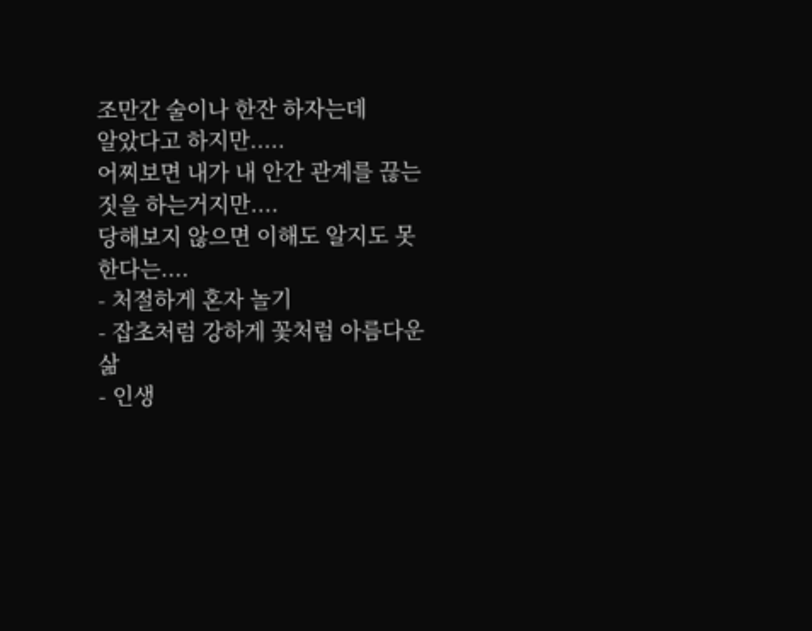조만간 술이나 한잔 하자는데
알았다고 하지만.....
어찌보면 내가 내 안간 관계를 끊는 짓을 하는거지만....
당해보지 않으면 이해도 알지도 못한다는....
- 처절하게 혼자 놀기
- 잡초처럼 강하게 꽃처럼 아름다운 삶
- 인생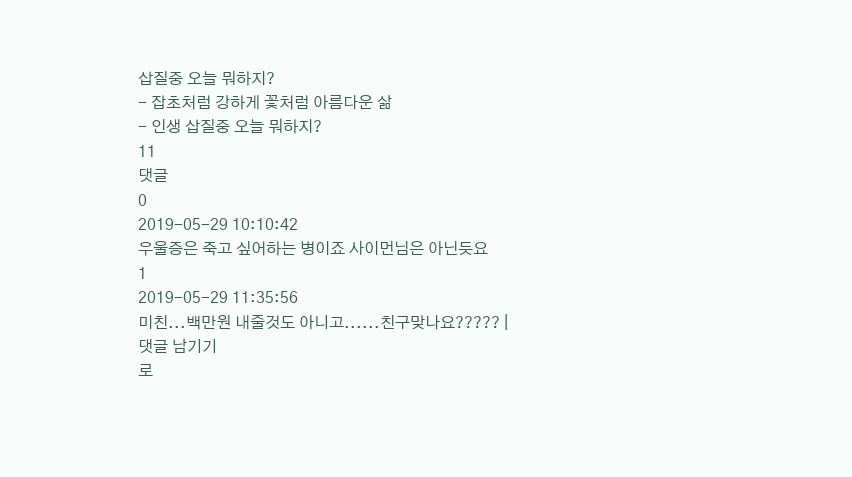삽질중 오늘 뭐하지?
- 잡초처럼 강하게 꽃처럼 아름다운 삶
- 인생 삽질중 오늘 뭐하지?
11
댓글
0
2019-05-29 10:10:42
우울증은 죽고 싶어하는 병이죠 사이먼님은 아닌듯요
1
2019-05-29 11:35:56
미친...백만원 내줄것도 아니고......친구맞나요????? |
댓글 남기기
로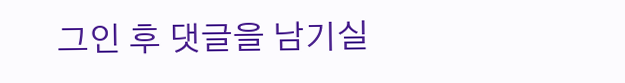그인 후 댓글을 남기실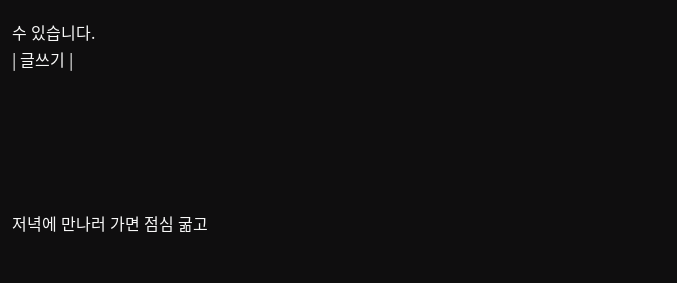수 있습니다.
| 글쓰기 |





저녁에 만나러 가면 점심 굶고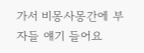가서 비몽사몽간에 부자들 얘기 들어요